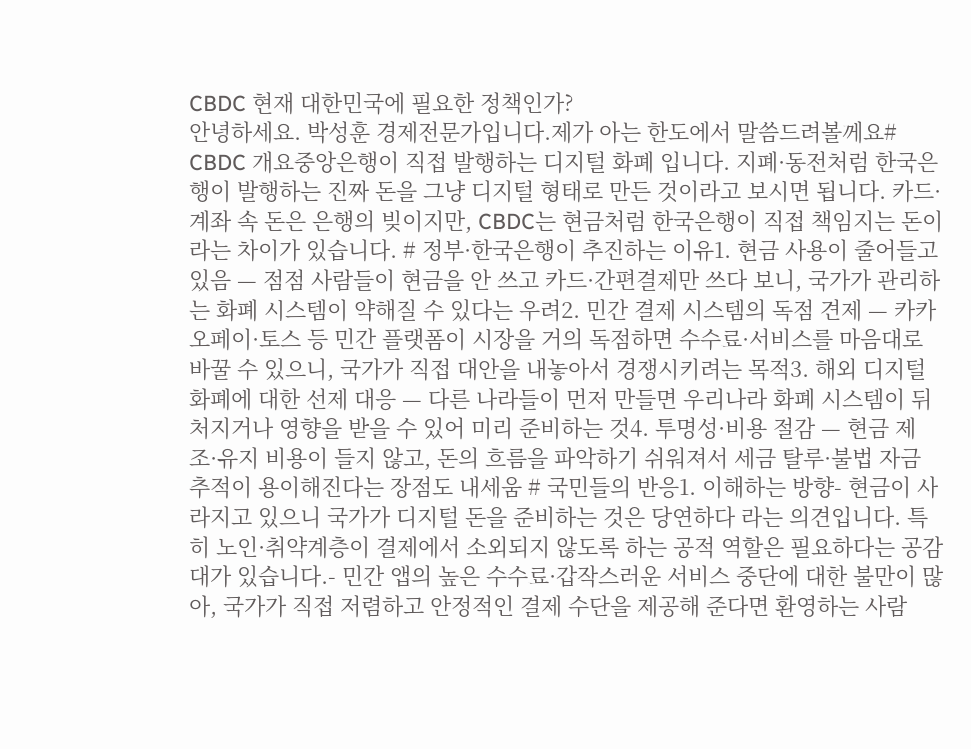CBDC 현재 대한민국에 필요한 정책인가?
안녕하세요. 박성훈 경제전문가입니다.제가 아는 한도에서 말씀드려볼께요# CBDC 개요중앙은행이 직접 발행하는 디지털 화폐 입니다. 지폐·동전처럼 한국은행이 발행하는 진짜 돈을 그냥 디지털 형태로 만든 것이라고 보시면 됩니다. 카드·계좌 속 돈은 은행의 빚이지만, CBDC는 현금처럼 한국은행이 직접 책임지는 돈이라는 차이가 있습니다. # 정부·한국은행이 추진하는 이유1. 현금 사용이 줄어들고 있음 — 점점 사람들이 현금을 안 쓰고 카드·간편결제만 쓰다 보니, 국가가 관리하는 화폐 시스템이 약해질 수 있다는 우려2. 민간 결제 시스템의 독점 견제 — 카카오페이·토스 등 민간 플랫폼이 시장을 거의 독점하면 수수료·서비스를 마음대로 바꿀 수 있으니, 국가가 직접 대안을 내놓아서 경쟁시키려는 목적3. 해외 디지털 화폐에 대한 선제 대응 — 다른 나라들이 먼저 만들면 우리나라 화폐 시스템이 뒤처지거나 영향을 받을 수 있어 미리 준비하는 것4. 투명성·비용 절감 — 현금 제조·유지 비용이 들지 않고, 돈의 흐름을 파악하기 쉬워져서 세금 탈루·불법 자금 추적이 용이해진다는 장점도 내세움 # 국민들의 반응1. 이해하는 방향- 현금이 사라지고 있으니 국가가 디지털 돈을 준비하는 것은 당연하다 라는 의견입니다. 특히 노인·취약계층이 결제에서 소외되지 않도록 하는 공적 역할은 필요하다는 공감대가 있습니다.- 민간 앱의 높은 수수료·갑작스러운 서비스 중단에 대한 불만이 많아, 국가가 직접 저렴하고 안정적인 결제 수단을 제공해 준다면 환영하는 사람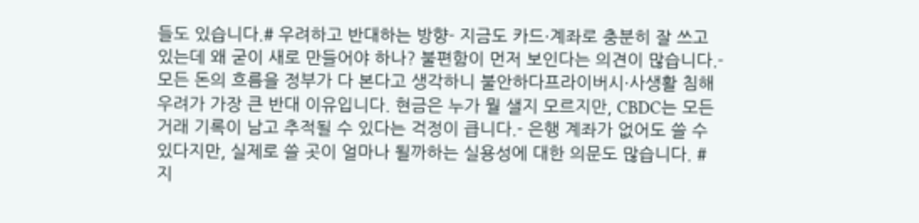들도 있습니다.# 우려하고 반대하는 방향- 지금도 카드·계좌로 충분히 잘 쓰고 있는데 왜 굳이 새로 만들어야 하나? 불편함이 먼저 보인다는 의견이 많습니다.- 모든 돈의 흐름을 정부가 다 본다고 생각하니 불안하다프라이버시·사생활 침해 우려가 가장 큰 반대 이유입니다. 현금은 누가 뭘 샐지 모르지만, CBDC는 모든 거래 기록이 남고 추적될 수 있다는 걱정이 큽니다.- 은행 계좌가 없어도 쓸 수 있다지만, 실제로 쓸 곳이 얼마나 될까하는 실용성에 대한 의문도 많습니다. # 지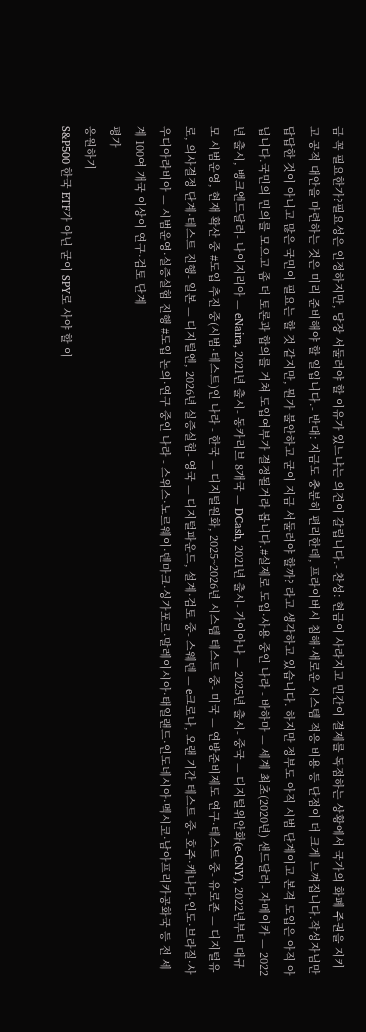금 꼭 필요한가?필요성은 인정하지만, 당장 서둘러야 할 이유가 있느냐는 의견이 갈립니다.- 찬성: 현금이 사라지고 민간이 결제를 독점하는 상황에서 국가의 화폐 주권을 지키고 공적 대안을 마련하는 것은 미리 준비해야 할 일입니다.- 반대: 지금도 충분히 편리한데, 프라이버시 침해·새로운 시스템 적응 비용 등 단점이 더 크게 느껴집니다.작성자님만 답답한 것이 아니고 많은 국민이 필요는 할 것 같지만, 뭔가 불안하고 굳이 지금 서둘러야 할까? 라고 생각하고 있습니다. 하지만 정부도 아직 시범 단계이고 본격 도입은 아직 아닙니다.국민의 민의를 모으고 좀 더 토론과 합의를 거쳐 도입여부가 결정될거라 봅니다.#실제로 도입·사용 중인 나라 - 바하마 — 세계 최초(2020년) 샌드달러- 자메이카 — 2022년 출시, 뱅크엔드달러- 나이지리아 — eNaira, 2021년 출시- 동카리브 8개국 — DCash, 2021년 출시- 가이아나 — 2025년 출시- 중국 — 디지털위안화(e-CNY), 2022년부터 대규모 시범운영, 현재 확산 중 #도입 추진 중(시범·테스트)인 나라 - 한국 — 디지털원화, 2025~2026년 시스템 테스트 중- 미국 — 연방준비제도 연구·테스트 중- 유로존 — 디지털유로, 의사결정 단계·테스트 진행- 일본 — 디지털엔, 2026년 실증실험- 영국 — 디지털파운드, 설계·검토 중- 스웨덴 — e크로나, 오랜 기간 테스트 중- 호주·캐나다·인도·브라질·사우디아라비아 — 시범운영·실증실험 진행 #도입 논의·연구 중인 나라 - 스위스·노르웨이·덴마크·싱가포르·말레이시아·태일랜드·인도네시아·멕시코·남아프리카공화국 등 전 세계 100여 개국 이상이 연구·검토 단계
평가
응원하기
S&P500 한국 ETF가 아닌 굳이 SPY로 사야 할 이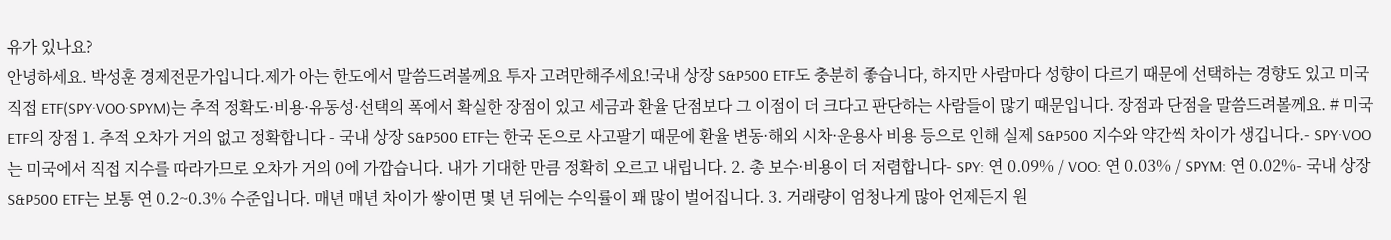유가 있나요?
안녕하세요. 박성훈 경제전문가입니다.제가 아는 한도에서 말씀드려볼께요 투자 고려만해주세요!국내 상장 S&P500 ETF도 충분히 좋습니다, 하지만 사람마다 성향이 다르기 때문에 선택하는 경향도 있고 미국 직접 ETF(SPY·VOO·SPYM)는 추적 정확도·비용·유동성·선택의 폭에서 확실한 장점이 있고 세금과 환율 단점보다 그 이점이 더 크다고 판단하는 사람들이 많기 때문입니다. 장점과 단점을 말씀드려볼께요. # 미국 ETF의 장점 1. 추적 오차가 거의 없고 정확합니다 - 국내 상장 S&P500 ETF는 한국 돈으로 사고팔기 때문에 환율 변동·해외 시차·운용사 비용 등으로 인해 실제 S&P500 지수와 약간씩 차이가 생깁니다.- SPY·VOO는 미국에서 직접 지수를 따라가므로 오차가 거의 0에 가깝습니다. 내가 기대한 만큼 정확히 오르고 내립니다. 2. 총 보수·비용이 더 저렴합니다- SPY: 연 0.09% / VOO: 연 0.03% / SPYM: 연 0.02%- 국내 상장 S&P500 ETF는 보통 연 0.2~0.3% 수준입니다. 매년 매년 차이가 쌓이면 몇 년 뒤에는 수익률이 꽤 많이 벌어집니다. 3. 거래량이 엄청나게 많아 언제든지 원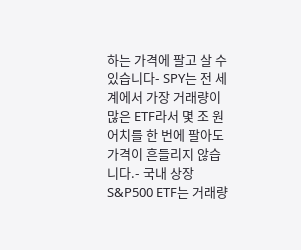하는 가격에 팔고 살 수 있습니다- SPY는 전 세계에서 가장 거래량이 많은 ETF라서 몇 조 원어치를 한 번에 팔아도 가격이 흔들리지 않습니다.- 국내 상장 S&P500 ETF는 거래량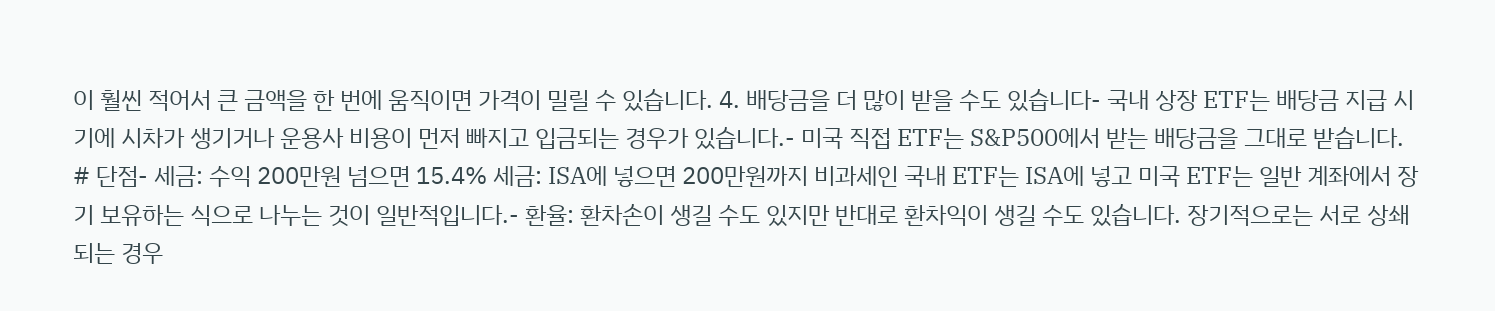이 훨씬 적어서 큰 금액을 한 번에 움직이면 가격이 밀릴 수 있습니다. 4. 배당금을 더 많이 받을 수도 있습니다- 국내 상장 ETF는 배당금 지급 시기에 시차가 생기거나 운용사 비용이 먼저 빠지고 입금되는 경우가 있습니다.- 미국 직접 ETF는 S&P500에서 받는 배당금을 그대로 받습니다. # 단점- 세금: 수익 200만원 넘으면 15.4% 세금: ISA에 넣으면 200만원까지 비과세인 국내 ETF는 ISA에 넣고 미국 ETF는 일반 계좌에서 장기 보유하는 식으로 나누는 것이 일반적입니다.- 환율: 환차손이 생길 수도 있지만 반대로 환차익이 생길 수도 있습니다. 장기적으로는 서로 상쇄되는 경우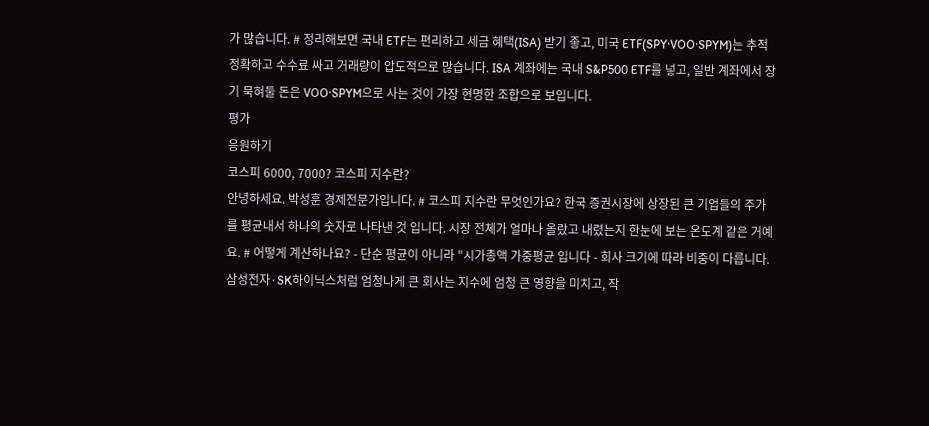가 많습니다. # 정리해보면 국내 ETF는 편리하고 세금 혜택(ISA) 받기 좋고, 미국 ETF(SPY·VOO·SPYM)는 추적 정확하고 수수료 싸고 거래량이 압도적으로 많습니다. ISA 계좌에는 국내 S&P500 ETF를 넣고, 일반 계좌에서 장기 묵혀둘 돈은 VOO·SPYM으로 사는 것이 가장 현명한 조합으로 보입니다.
평가
응원하기
코스피 6000, 7000? 코스피 지수란?
안녕하세요. 박성훈 경제전문가입니다. # 코스피 지수란 무엇인가요? 한국 증권시장에 상장된 큰 기업들의 주가를 평균내서 하나의 숫자로 나타낸 것 입니다. 시장 전체가 얼마나 올랐고 내렸는지 한눈에 보는 온도계 같은 거예요. # 어떻게 계산하나요? - 단순 평균이 아니라 "시가총액 가중평균 입니다 - 회사 크기에 따라 비중이 다릅니다. 삼성전자·SK하이닉스처럼 엄청나게 큰 회사는 지수에 엄청 큰 영향을 미치고, 작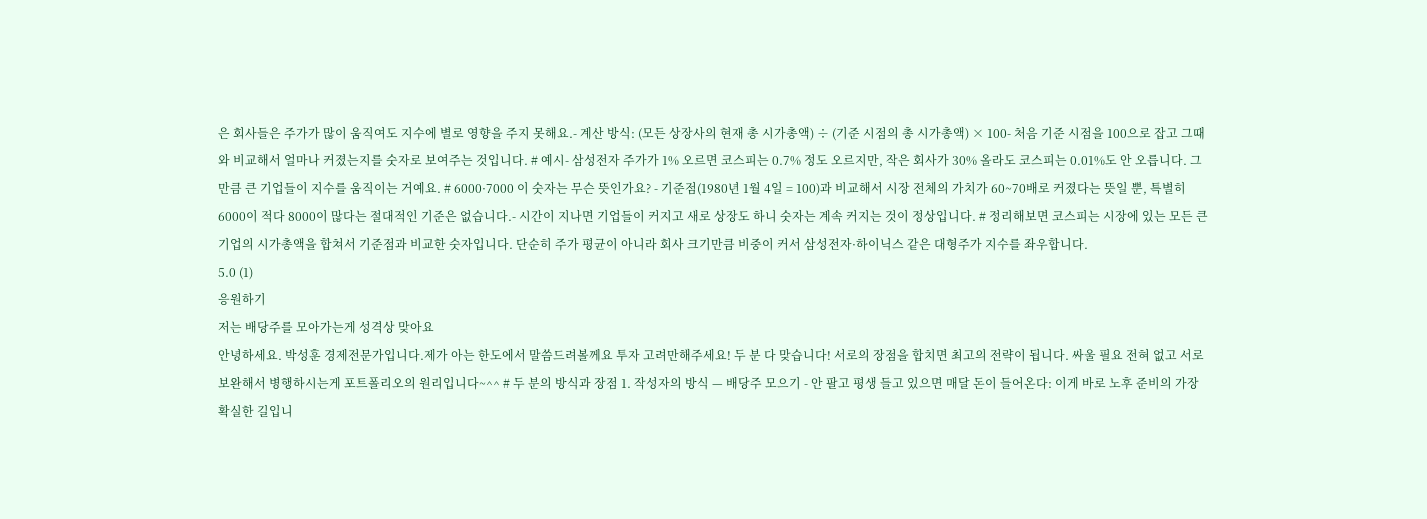은 회사들은 주가가 많이 움직여도 지수에 별로 영향을 주지 못해요.- 계산 방식: (모든 상장사의 현재 총 시가총액) ÷ (기준 시점의 총 시가총액) × 100- 처음 기준 시점을 100으로 잡고 그때와 비교해서 얼마나 커졌는지를 숫자로 보여주는 것입니다. # 예시- 삼성전자 주가가 1% 오르면 코스피는 0.7% 정도 오르지만, 작은 회사가 30% 올라도 코스피는 0.01%도 안 오릅니다. 그만큼 큰 기업들이 지수를 움직이는 거예요. # 6000·7000 이 숫자는 무슨 뜻인가요? - 기준점(1980년 1월 4일 = 100)과 비교해서 시장 전체의 가치가 60~70배로 커졌다는 뜻일 뿐, 특별히 6000이 적다 8000이 많다는 절대적인 기준은 없습니다.- 시간이 지나면 기업들이 커지고 새로 상장도 하니 숫자는 계속 커지는 것이 정상입니다. # 정리해보면 코스피는 시장에 있는 모든 큰 기업의 시가총액을 합쳐서 기준점과 비교한 숫자입니다. 단순히 주가 평균이 아니라 회사 크기만큼 비중이 커서 삼성전자·하이닉스 같은 대형주가 지수를 좌우합니다.
5.0 (1)
응원하기
저는 배당주를 모아가는게 성격상 맞아요
안녕하세요. 박성훈 경제전문가입니다.제가 아는 한도에서 말씀드려볼께요 투자 고려만해주세요! 두 분 다 맞습니다! 서로의 장점을 합치면 최고의 전략이 됩니다. 싸울 필요 전혀 없고 서로 보완해서 병행하시는게 포트폴리오의 원리입니다~^^ # 두 분의 방식과 장점 1. 작성자의 방식 — 배당주 모으기 - 안 팔고 평생 들고 있으면 매달 돈이 들어온다: 이게 바로 노후 준비의 가장 확실한 길입니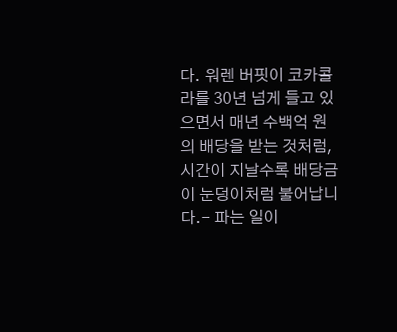다. 워렌 버핏이 코카콜라를 30년 넘게 들고 있으면서 매년 수백억 원의 배당을 받는 것처럼, 시간이 지날수록 배당금이 눈덩이처럼 불어납니다.- 파는 일이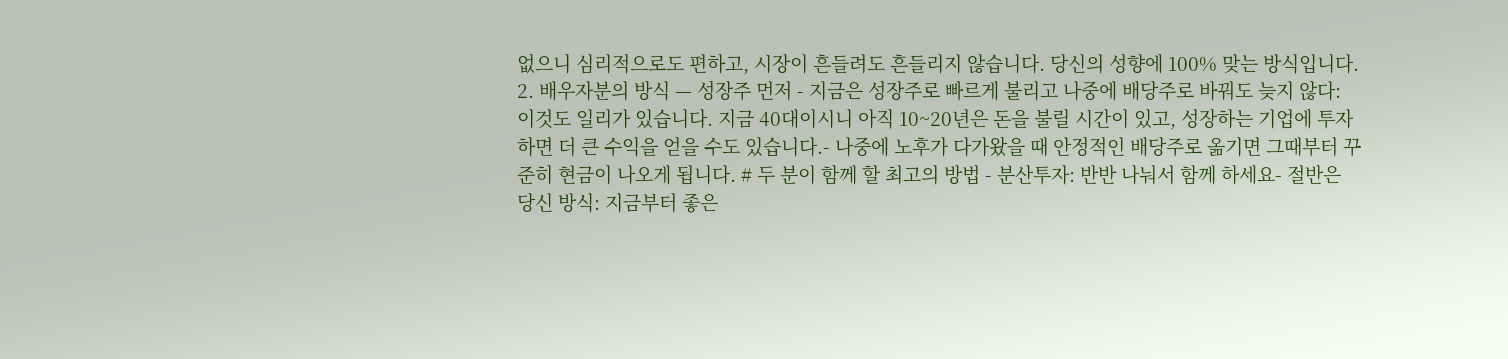없으니 심리적으로도 편하고, 시장이 흔들려도 흔들리지 않습니다. 당신의 성향에 100% 맞는 방식입니다. 2. 배우자분의 방식 — 성장주 먼저 - 지금은 성장주로 빠르게 불리고 나중에 배당주로 바꿔도 늦지 않다: 이것도 일리가 있습니다. 지금 40대이시니 아직 10~20년은 돈을 불릴 시간이 있고, 성장하는 기업에 투자하면 더 큰 수익을 얻을 수도 있습니다.- 나중에 노후가 다가왔을 때 안정적인 배당주로 옮기면 그때부터 꾸준히 현금이 나오게 됩니다. # 두 분이 함께 할 최고의 방법 - 분산투자: 반반 나눠서 함께 하세요- 절반은 당신 방식: 지금부터 좋은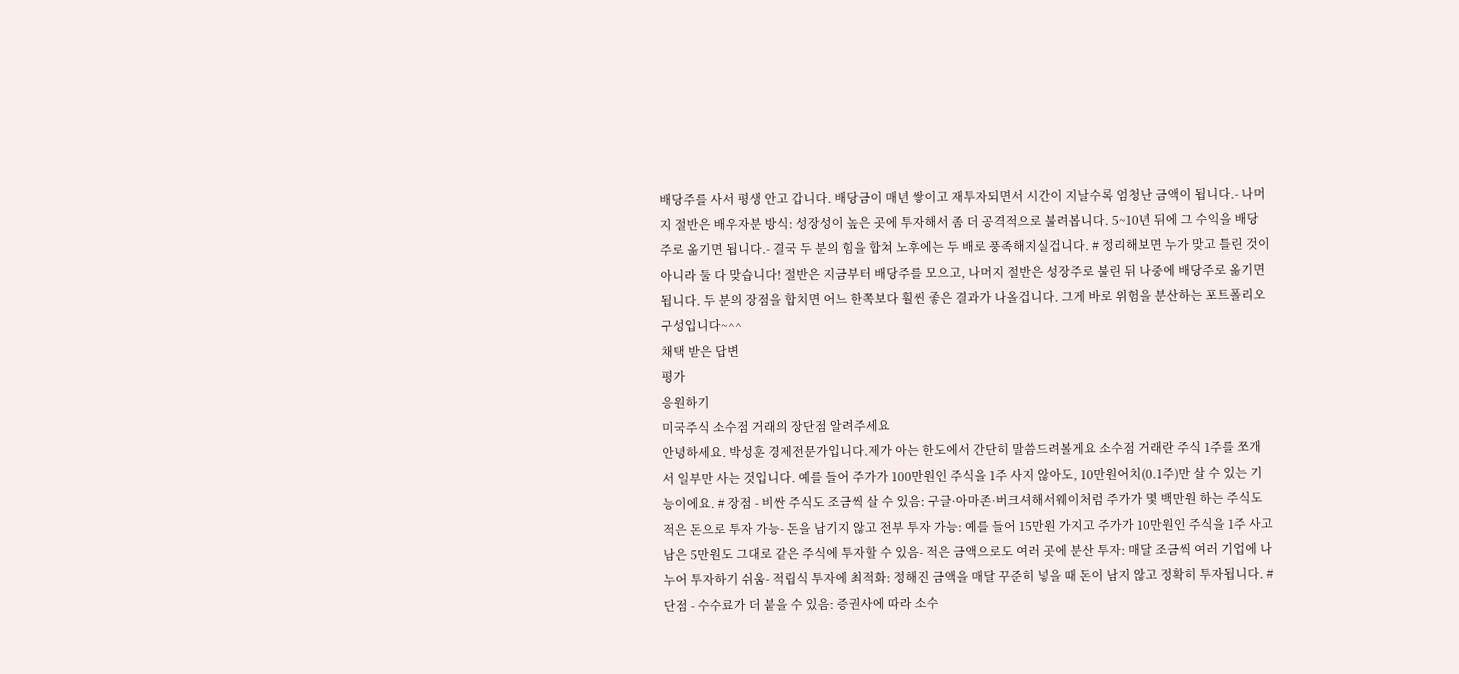배당주를 사서 평생 안고 갑니다. 배당금이 매년 쌓이고 재투자되면서 시간이 지날수록 엄청난 금액이 됩니다.- 나머지 절반은 배우자분 방식: 성장성이 높은 곳에 투자해서 좀 더 공격적으로 불려봅니다. 5~10년 뒤에 그 수익을 배당주로 옮기면 됩니다.- 결국 두 분의 힘을 합쳐 노후에는 두 배로 풍족해지실겁니다. # 정리해보면 누가 맞고 틀린 것이 아니라 둘 다 맞습니다! 절반은 지금부터 배당주를 모으고, 나머지 절반은 성장주로 불린 뒤 나중에 배당주로 옮기면 됩니다. 두 분의 장점을 합치면 어느 한쪽보다 훨씬 좋은 결과가 나올겁니다. 그게 바로 위험을 분산하는 포트폴리오 구성입니다~^^
채택 받은 답변
평가
응원하기
미국주식 소수점 거래의 장단점 알려주세요
안녕하세요. 박성훈 경제전문가입니다.제가 아는 한도에서 간단히 말씀드려볼게요 소수점 거래란 주식 1주를 쪼개서 일부만 사는 것입니다. 예를 들어 주가가 100만원인 주식을 1주 사지 않아도, 10만원어치(0.1주)만 살 수 있는 기능이에요. # 장점 - 비싼 주식도 조금씩 살 수 있음: 구글·아마존·버크셔해서웨이처럼 주가가 몇 백만원 하는 주식도 적은 돈으로 투자 가능- 돈을 남기지 않고 전부 투자 가능: 예를 들어 15만원 가지고 주가가 10만원인 주식을 1주 사고 남은 5만원도 그대로 같은 주식에 투자할 수 있음- 적은 금액으로도 여러 곳에 분산 투자: 매달 조금씩 여러 기업에 나누어 투자하기 쉬움- 적립식 투자에 최적화: 정해진 금액을 매달 꾸준히 넣을 때 돈이 남지 않고 정확히 투자됩니다. # 단점 - 수수료가 더 붙을 수 있음: 증권사에 따라 소수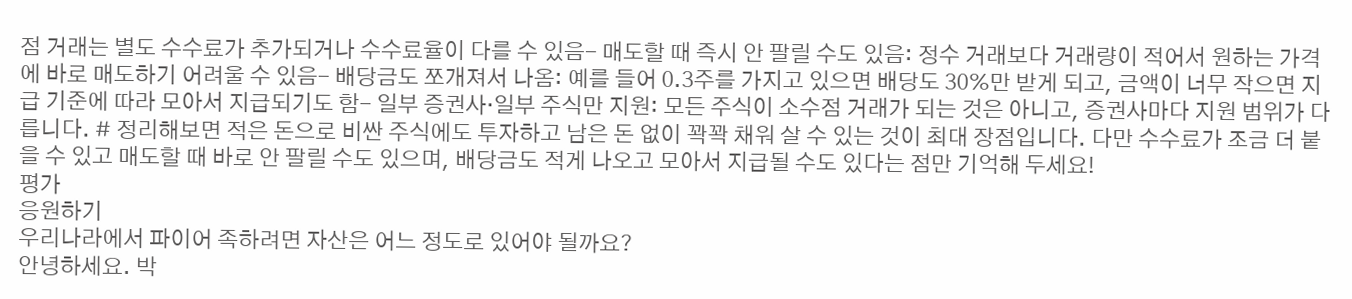점 거래는 별도 수수료가 추가되거나 수수료율이 다를 수 있음- 매도할 때 즉시 안 팔릴 수도 있음: 정수 거래보다 거래량이 적어서 원하는 가격에 바로 매도하기 어려울 수 있음- 배당금도 쪼개져서 나옴: 예를 들어 0.3주를 가지고 있으면 배당도 30%만 받게 되고, 금액이 너무 작으면 지급 기준에 따라 모아서 지급되기도 함- 일부 증권사·일부 주식만 지원: 모든 주식이 소수점 거래가 되는 것은 아니고, 증권사마다 지원 범위가 다릅니다. # 정리해보면 적은 돈으로 비싼 주식에도 투자하고 남은 돈 없이 꽉꽉 채워 살 수 있는 것이 최대 장점입니다. 다만 수수료가 조금 더 붙을 수 있고 매도할 때 바로 안 팔릴 수도 있으며, 배당금도 적게 나오고 모아서 지급될 수도 있다는 점만 기억해 두세요!
평가
응원하기
우리나라에서 파이어 족하려면 자산은 어느 정도로 있어야 될까요?
안녕하세요. 박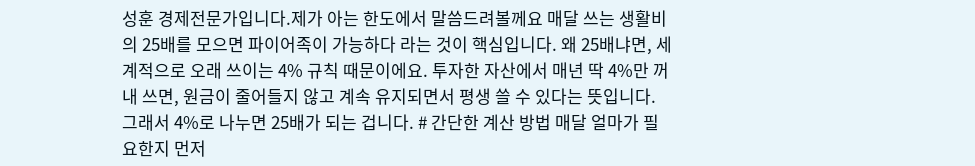성훈 경제전문가입니다.제가 아는 한도에서 말씀드려볼께요 매달 쓰는 생활비의 25배를 모으면 파이어족이 가능하다 라는 것이 핵심입니다. 왜 25배냐면, 세계적으로 오래 쓰이는 4% 규칙 때문이에요. 투자한 자산에서 매년 딱 4%만 꺼내 쓰면, 원금이 줄어들지 않고 계속 유지되면서 평생 쓸 수 있다는 뜻입니다. 그래서 4%로 나누면 25배가 되는 겁니다. # 간단한 계산 방법 매달 얼마가 필요한지 먼저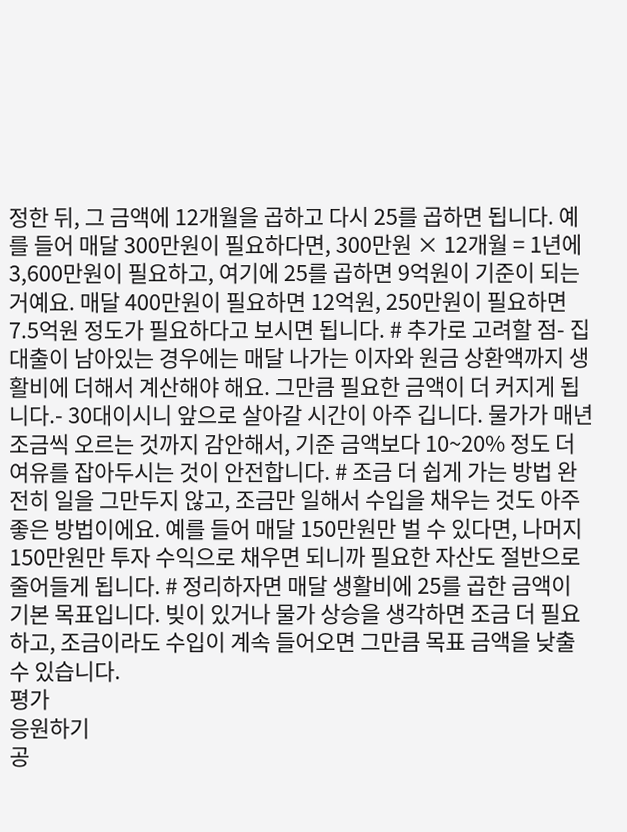정한 뒤, 그 금액에 12개월을 곱하고 다시 25를 곱하면 됩니다. 예를 들어 매달 300만원이 필요하다면, 300만원 × 12개월 = 1년에 3,600만원이 필요하고, 여기에 25를 곱하면 9억원이 기준이 되는 거예요. 매달 400만원이 필요하면 12억원, 250만원이 필요하면 7.5억원 정도가 필요하다고 보시면 됩니다. # 추가로 고려할 점- 집 대출이 남아있는 경우에는 매달 나가는 이자와 원금 상환액까지 생활비에 더해서 계산해야 해요. 그만큼 필요한 금액이 더 커지게 됩니다.- 30대이시니 앞으로 살아갈 시간이 아주 깁니다. 물가가 매년 조금씩 오르는 것까지 감안해서, 기준 금액보다 10~20% 정도 더 여유를 잡아두시는 것이 안전합니다. # 조금 더 쉽게 가는 방법 완전히 일을 그만두지 않고, 조금만 일해서 수입을 채우는 것도 아주 좋은 방법이에요. 예를 들어 매달 150만원만 벌 수 있다면, 나머지 150만원만 투자 수익으로 채우면 되니까 필요한 자산도 절반으로 줄어들게 됩니다. # 정리하자면 매달 생활비에 25를 곱한 금액이 기본 목표입니다. 빚이 있거나 물가 상승을 생각하면 조금 더 필요하고, 조금이라도 수입이 계속 들어오면 그만큼 목표 금액을 낮출 수 있습니다.
평가
응원하기
공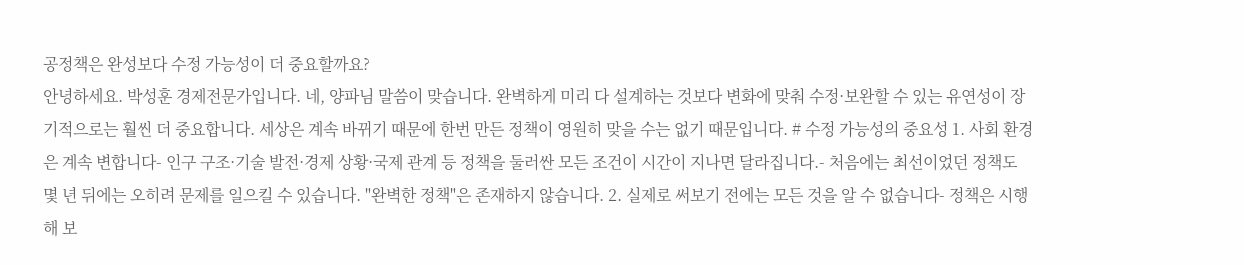공정책은 완성보다 수정 가능성이 더 중요할까요?
안녕하세요. 박성훈 경제전문가입니다. 네, 양파님 말씀이 맞습니다. 완벽하게 미리 다 설계하는 것보다 변화에 맞춰 수정·보완할 수 있는 유연성이 장기적으로는 훨씬 더 중요합니다. 세상은 계속 바뀌기 때문에 한번 만든 정책이 영원히 맞을 수는 없기 때문입니다. # 수정 가능성의 중요성 1. 사회 환경은 계속 변합니다- 인구 구조·기술 발전·경제 상황·국제 관계 등 정책을 둘러싼 모든 조건이 시간이 지나면 달라집니다.- 처음에는 최선이었던 정책도 몇 년 뒤에는 오히려 문제를 일으킬 수 있습니다. "완벽한 정책"은 존재하지 않습니다. 2. 실제로 써보기 전에는 모든 것을 알 수 없습니다- 정책은 시행해 보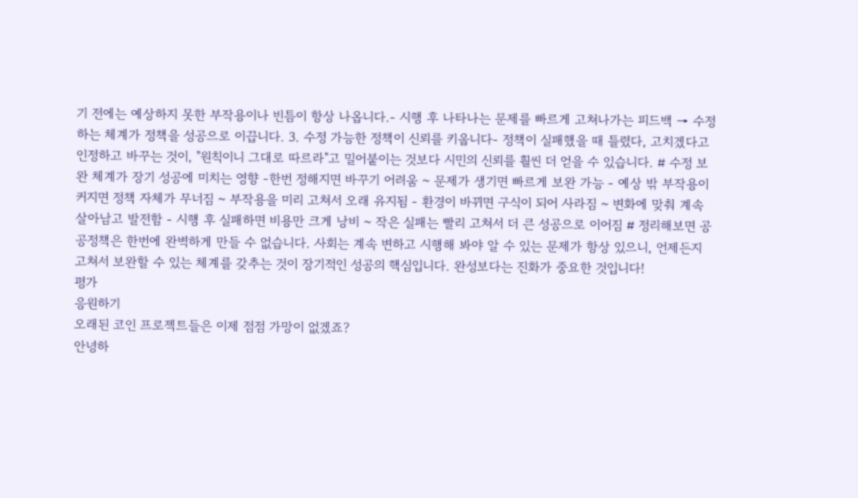기 전에는 예상하지 못한 부작용이나 빈틈이 항상 나옵니다.- 시행 후 나타나는 문제를 빠르게 고쳐나가는 피드백 → 수정하는 체계가 정책을 성공으로 이끕니다. 3. 수정 가능한 정책이 신뢰를 키웁니다- 정책이 실패했을 때 틀렸다, 고치겠다고 인정하고 바꾸는 것이, "원칙이니 그대로 따르라"고 밀어붙이는 것보다 시민의 신뢰를 훨씬 더 얻을 수 있습니다. # 수정 보완 체계가 장기 성공에 미치는 영향 -한번 정해지면 바꾸기 어려움 ~ 문제가 생기면 빠르게 보완 가능 - 예상 밖 부작용이 커지면 정책 자체가 무너짐 ~ 부작용을 미리 고쳐서 오래 유지됨 - 환경이 바뀌면 구식이 되어 사라짐 ~ 변화에 맞춰 계속 살아남고 발전함 - 시행 후 실패하면 비용만 크게 낭비 ~ 작은 실패는 빨리 고쳐서 더 큰 성공으로 이어짐 # 정리해보면 공공정책은 한번에 완벽하게 만들 수 없습니다. 사회는 계속 변하고 시행해 봐야 알 수 있는 문제가 항상 있으니, 언제든지 고쳐서 보완할 수 있는 체계를 갖추는 것이 장기적인 성공의 핵심입니다. 완성보다는 진화가 중요한 것입니다!
평가
응원하기
오래된 코인 프로젝트들은 이제 점점 가망이 없겠죠?
안녕하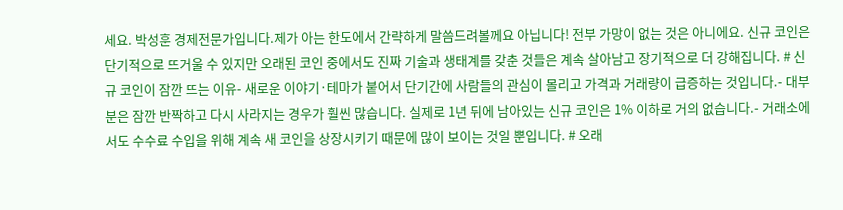세요. 박성훈 경제전문가입니다.제가 아는 한도에서 간략하게 말씀드려볼께요 아닙니다! 전부 가망이 없는 것은 아니에요. 신규 코인은 단기적으로 뜨거울 수 있지만 오래된 코인 중에서도 진짜 기술과 생태계를 갖춘 것들은 계속 살아남고 장기적으로 더 강해집니다. # 신규 코인이 잠깐 뜨는 이유- 새로운 이야기·테마가 붙어서 단기간에 사람들의 관심이 몰리고 가격과 거래량이 급증하는 것입니다.- 대부분은 잠깐 반짝하고 다시 사라지는 경우가 훨씬 많습니다. 실제로 1년 뒤에 남아있는 신규 코인은 1% 이하로 거의 없습니다.- 거래소에서도 수수료 수입을 위해 계속 새 코인을 상장시키기 때문에 많이 보이는 것일 뿐입니다. # 오래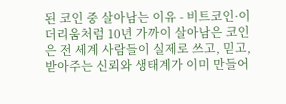된 코인 중 살아남는 이유 - 비트코인·이더리움처럼 10년 가까이 살아남은 코인은 전 세계 사람들이 실제로 쓰고, 믿고, 받아주는 신뢰와 생태계가 이미 만들어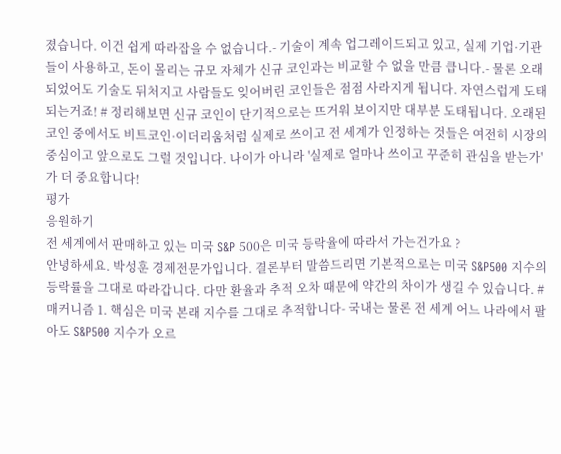졌습니다. 이건 쉽게 따라잡을 수 없습니다.- 기술이 계속 업그레이드되고 있고, 실제 기업·기관들이 사용하고, 돈이 몰리는 규모 자체가 신규 코인과는 비교할 수 없을 만큼 큽니다.- 물론 오래되었어도 기술도 뒤처지고 사람들도 잊어버린 코인들은 점점 사라지게 됩니다. 자연스럽게 도태되는거죠! # 정리해보면 신규 코인이 단기적으로는 뜨거워 보이지만 대부분 도태됩니다. 오래된 코인 중에서도 비트코인·이더리움처럼 실제로 쓰이고 전 세계가 인정하는 것들은 여전히 시장의 중심이고 앞으로도 그럴 것입니다. 나이가 아니라 '실제로 얼마나 쓰이고 꾸준히 관심을 받는가'가 더 중요합니다!
평가
응원하기
전 세계에서 판매하고 있는 미국 S&P 500은 미국 등락율에 따라서 가는건가요 ?
안녕하세요. 박성훈 경제전문가입니다. 결론부터 말씀드리면 기본적으로는 미국 S&P500 지수의 등락률을 그대로 따라갑니다. 다만 환율과 추적 오차 때문에 약간의 차이가 생길 수 있습니다. # 매커니즘 1. 핵심은 미국 본래 지수를 그대로 추적합니다- 국내는 물론 전 세계 어느 나라에서 팔아도 S&P500 지수가 오르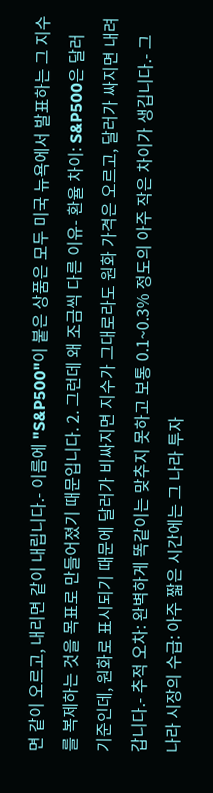면 같이 오르고, 내리면 같이 내립니다.- 이름에 "S&P500"이 붙은 상품은 모두 미국 뉴욕에서 발표하는 그 지수를 복제하는 것을 목표로 만들어졌기 때문입니다. 2. 그런데 왜 조금씩 다른 이유- 환율 차이: S&P500은 달러 기준인데, 원화로 표시되기 때문에 달러가 비싸지면 지수가 그대로라도 원화 가격은 오르고, 달러가 싸지면 내려갑니다.- 추적 오차: 완벽하게 똑같이는 맞추지 못하고 보통 0.1~0.3% 정도의 아주 작은 차이가 생깁니다.- 그 나라 시장의 수급: 아주 짧은 시간에는 그 나라 투자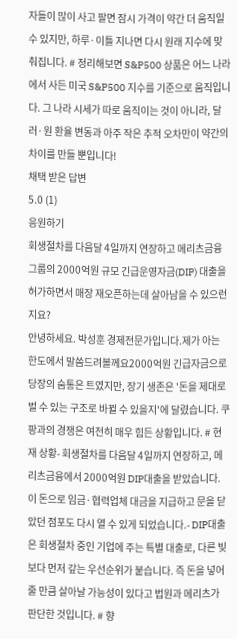자들이 많이 사고 팔면 잠시 가격이 약간 더 움직일 수 있지만, 하루·이틀 지나면 다시 원래 지수에 맞춰집니다. # 정리해보면 S&P500 상품은 어느 나라에서 사든 미국 S&P500 지수를 기준으로 움직입니다. 그 나라 시세가 따로 움직이는 것이 아니라, 달러·원 환율 변동과 아주 작은 추적 오차만이 약간의 차이를 만들 뿐입니다!
채택 받은 답변
5.0 (1)
응원하기
회생절차를 다음달 4일까지 연장하고 메리츠금융그룹의 2000억원 규모 긴급운영자금(DIP) 대출을 허가하면서 매장 재오픈하는데 살아남을 수 있으런지요?
안녕하세요. 박성훈 경제전문가입니다.제가 아는 한도에서 말씀드려볼께요2000억원 긴급자금으로 당장의 숨통은 트였지만, 장기 생존은 '돈을 제대로 벌 수 있는 구조로 바뀔 수 있을지'에 달렸습니다. 쿠팡과의 경쟁은 여전히 매우 힘든 상황입니다. # 현재 상황- 회생절차를 다음달 4일까지 연장하고, 메리츠금융에서 2000억원 DIP대출을 받았습니다. 이 돈으로 임금·협력업체 대금을 지급하고 문을 닫았던 점포도 다시 열 수 있게 되었습니다.- DIP대출은 회생절차 중인 기업에 주는 특별 대출로, 다른 빚보다 먼저 갚는 우선순위가 붙습니다. 즉 돈을 넣어줄 만큼 살아날 가능성이 있다고 법원과 메리츠가 판단한 것입니다. # 향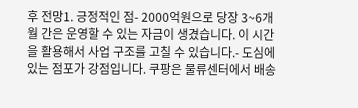후 전망1. 긍정적인 점- 2000억원으로 당장 3~6개월 간은 운영할 수 있는 자금이 생겼습니다. 이 시간을 활용해서 사업 구조를 고칠 수 있습니다.- 도심에 있는 점포가 강점입니다. 쿠팡은 물류센터에서 배송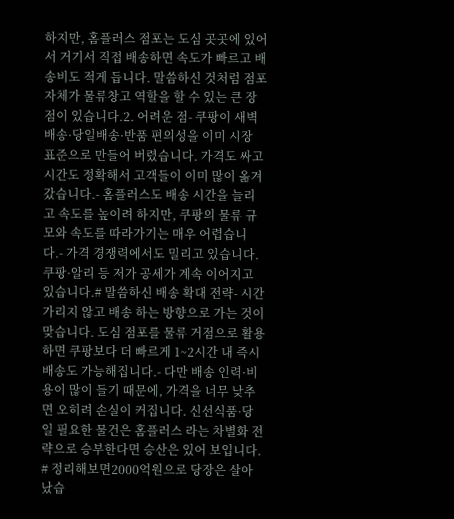하지만, 홈플러스 점포는 도심 곳곳에 있어서 거기서 직접 배송하면 속도가 빠르고 배송비도 적게 듭니다. 말씀하신 것처럼 점포 자체가 물류창고 역할을 할 수 있는 큰 장점이 있습니다.2. 어려운 점- 쿠팡이 새벽배송·당일배송·반품 편의성을 이미 시장 표준으로 만들어 버렸습니다. 가격도 싸고 시간도 정확해서 고객들이 이미 많이 옮겨갔습니다.- 홈플러스도 배송 시간을 늘리고 속도를 높이려 하지만, 쿠팡의 물류 규모와 속도를 따라가기는 매우 어렵습니다.- 가격 경쟁력에서도 밀리고 있습니다. 쿠팡·알리 등 저가 공세가 계속 이어지고 있습니다.# 말씀하신 배송 확대 전략- 시간 가리지 않고 배송 하는 방향으로 가는 것이 맞습니다. 도심 점포를 물류 거점으로 활용하면 쿠팡보다 더 빠르게 1~2시간 내 즉시배송도 가능해집니다.- 다만 배송 인력·비용이 많이 들기 때문에, 가격을 너무 낮추면 오히려 손실이 커집니다. 신선식품·당일 필요한 물건은 홈플러스 라는 차별화 전략으로 승부한다면 승산은 있어 보입니다. # 정리해보면2000억원으로 당장은 살아났습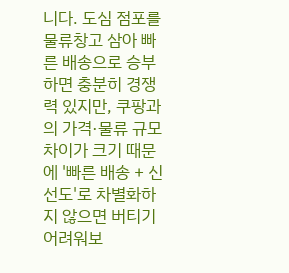니다. 도심 점포를 물류창고 삼아 빠른 배송으로 승부하면 충분히 경쟁력 있지만, 쿠팡과의 가격·물류 규모 차이가 크기 때문에 '빠른 배송 + 신선도'로 차별화하지 않으면 버티기 어려워보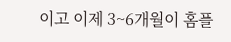이고 이제 3~6개월이 홈플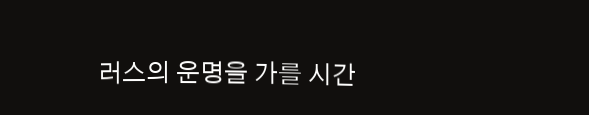러스의 운명을 가를 시간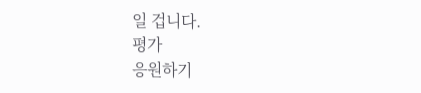일 겁니다.
평가
응원하기